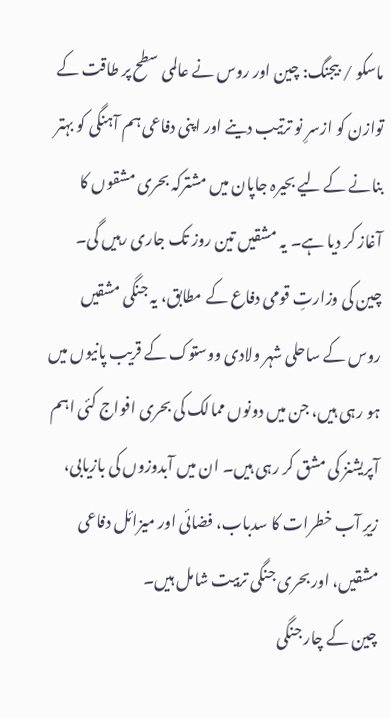ماسکو / بیجنگ: چین اور روس نے عالمی سطح پر طاقت کے توازن کو ازسرِ نو ترتیب دینے اور اپنی دفاعی ہم آہنگی کو بہتر بنانے کے لیے بحیرہ جاپان میں مشترکہ بحری مشقوں کا آغاز کر دیا ہے۔ یہ مشقیں تین روز تک جاری رہیں گی۔
چین کی وزارتِ قومی دفاع کے مطابق، یہ جنگی مشقیں روس کے ساحلی شہر ولادی ووستوک کے قریب پانیوں میں ہو رہی ہیں، جن میں دونوں ممالک کی بحری افواج کئی اہم آپریشنز کی مشق کر رہی ہیں۔ ان میں آبدوزوں کی بازیابی، زیرِ آب خطرات کا سدباب، فضائی اور میزائل دفاعی مشقیں، اور بحری جنگی تربیت شامل ہیں۔
چین کے چار جنگی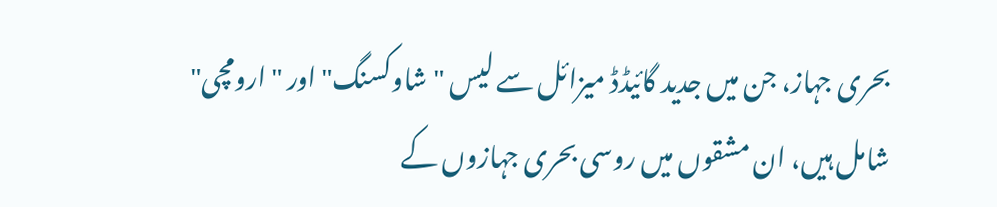بحری جہاز، جن میں جدید گائیڈڈ میزائل سے لیس "شاوکسنگ" اور "ارومچی" شامل ہیں، ان مشقوں میں روسی بحری جہازوں کے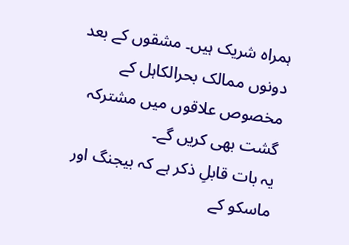ہمراہ شریک ہیں۔ مشقوں کے بعد دونوں ممالک بحرالکاہل کے مخصوص علاقوں میں مشترکہ گشت بھی کریں گے۔
یہ بات قابلِ ذکر ہے کہ بیجنگ اور ماسکو کے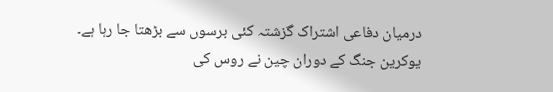درمیان دفاعی اشتراک گزشتہ کئی برسوں سے بڑھتا جا رہا ہے۔ یوکرین جنگ کے دوران چین نے روس کی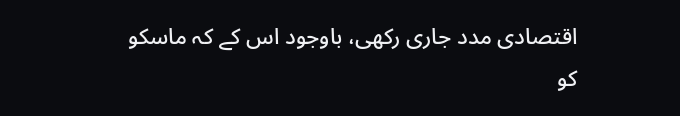اقتصادی مدد جاری رکھی، باوجود اس کے کہ ماسکو کو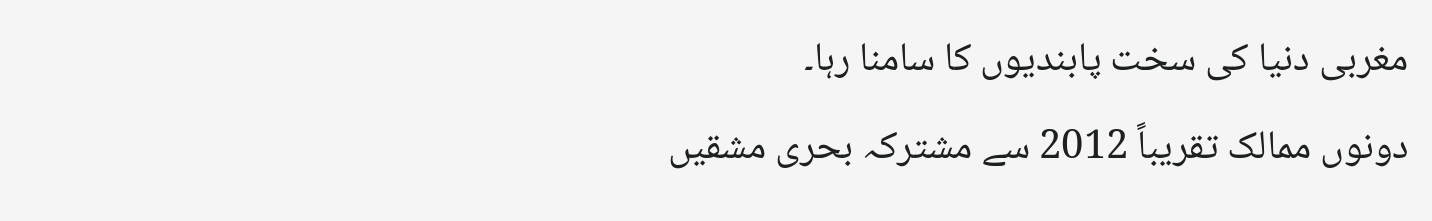مغربی دنیا کی سخت پابندیوں کا سامنا رہا۔
دونوں ممالک تقریباً 2012 سے مشترکہ بحری مشقیں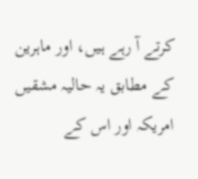کرتے آ رہے ہیں، اور ماہرین کے مطابق یہ حالیہ مشقیں امریکہ اور اس کے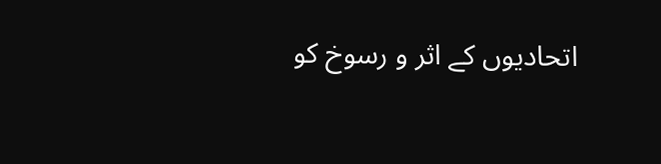اتحادیوں کے اثر و رسوخ کو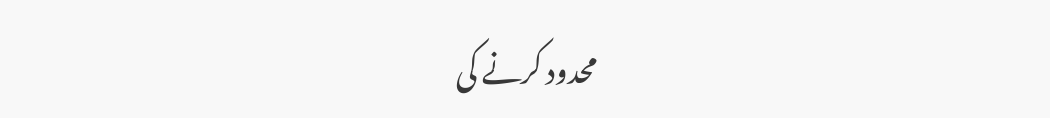محدود کرنے کی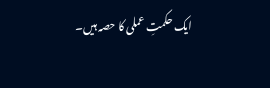ایک حکمتِ عملی کا حصہ ہیں۔